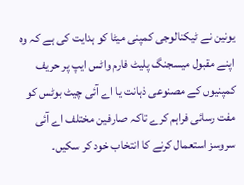یونین نے ٹیکنالوجی کمپنی میٹا کو ہدایت کی ہے کہ وہ اپنے مقبول میسجنگ پلیٹ فارم واٹس ایپ پر حریف کمپنیوں کے مصنوعی ذہانت یا اے آئی چیٹ بوٹس کو مفت رسائی فراہم کرے تاکہ صارفین مختلف اے آئی سروسز استعمال کرنے کا انتخاب خود کر سکیں۔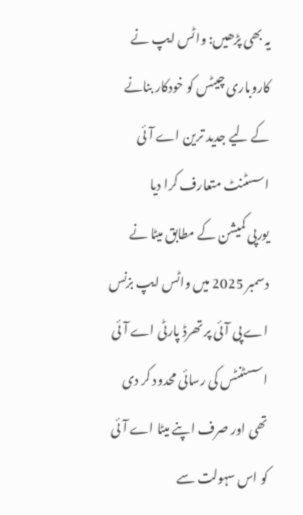یہ بھی پڑھیں: واٹس ایپ نے کاروباری چیٹس کو خودکار بنانے کے لیے جدید ترین اے آئی اسسٹنٹ متعارف کرا دیا
یورپی کمیشن کے مطابق میٹا نے دسمبر 2025 میں واٹس ایپ بزنس اے پی آئی پر تھرڈ پارٹی اے آئی اسسٹنٹس کی رسائی محدود کر دی تھی اور صرف اپنے میٹا اے آئی کو اس سہولت سے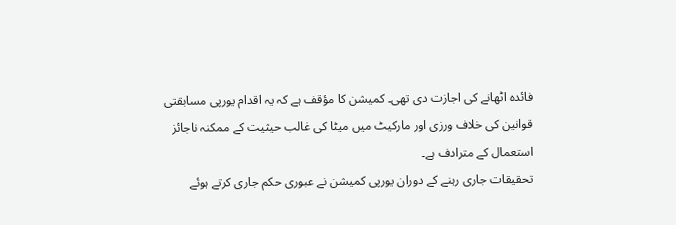فائدہ اٹھانے کی اجازت دی تھی۔ کمیشن کا مؤقف ہے کہ یہ اقدام یورپی مسابقتی قوانین کی خلاف ورزی اور مارکیٹ میں میٹا کی غالب حیثیت کے ممکنہ ناجائز استعمال کے مترادف ہے۔
تحقیقات جاری رہنے کے دوران یورپی کمیشن نے عبوری حکم جاری کرتے ہوئے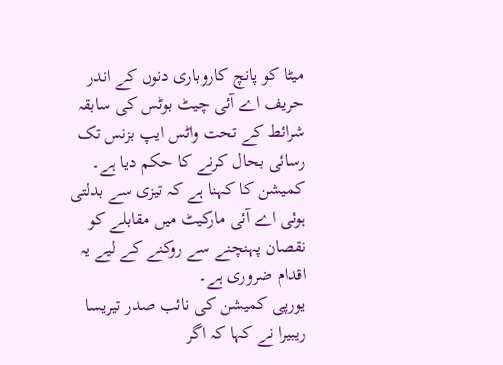میٹا کو پانچ کاروباری دنوں کے اندر حریف اے آئی چیٹ بوٹس کی سابقہ شرائط کے تحت واٹس ایپ بزنس تک رسائی بحال کرنے کا حکم دیا ہے۔ کمیشن کا کہنا ہے کہ تیزی سے بدلتی ہوئی اے آئی مارکیٹ میں مقابلے کو نقصان پہنچنے سے روکنے کے لیے یہ اقدام ضروری ہے۔
یورپی کمیشن کی نائب صدر تیریسا ریبیرا نے کہا کہ اگر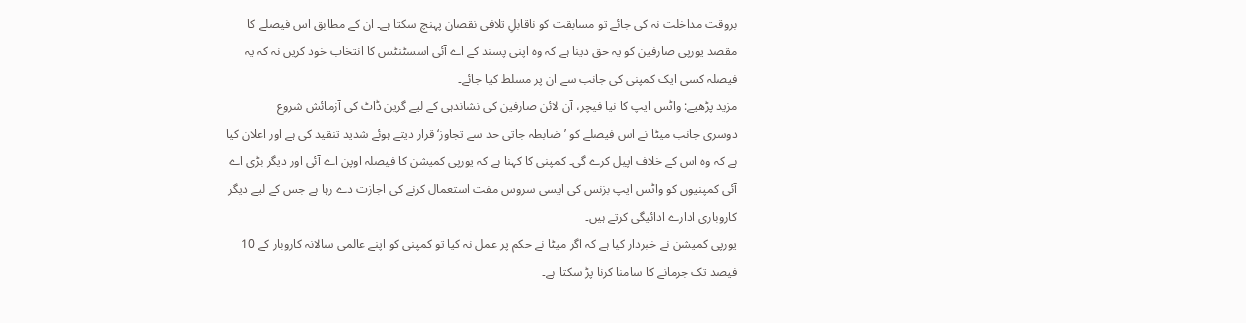بروقت مداخلت نہ کی جائے تو مسابقت کو ناقابلِ تلافی نقصان پہنچ سکتا ہے۔ ان کے مطابق اس فیصلے کا مقصد یورپی صارفین کو یہ حق دینا ہے کہ وہ اپنی پسند کے اے آئی اسسٹنٹس کا انتخاب خود کریں نہ کہ یہ فیصلہ کسی ایک کمپنی کی جانب سے ان پر مسلط کیا جائے۔
مزید پڑھیے: واٹس ایپ کا نیا فیچر، آن لائن صارفین کی نشاندہی کے لیے گرین ڈاٹ کی آزمائش شروع
دوسری جانب میٹا نے اس فیصلے کو ’ضابطہ جاتی حد سے تجاوز‘ قرار دیتے ہوئے شدید تنقید کی ہے اور اعلان کیا ہے کہ وہ اس کے خلاف اپیل کرے گی۔ کمپنی کا کہنا ہے کہ یورپی کمیشن کا فیصلہ اوپن اے آئی اور دیگر بڑی اے آئی کمپنیوں کو واٹس ایپ بزنس کی ایسی سروس مفت استعمال کرنے کی اجازت دے رہا ہے جس کے لیے دیگر کاروباری ادارے ادائیگی کرتے ہیں۔
یورپی کمیشن نے خبردار کیا ہے کہ اگر میٹا نے حکم پر عمل نہ کیا تو کمپنی کو اپنے عالمی سالانہ کاروبار کے 10 فیصد تک جرمانے کا سامنا کرنا پڑ سکتا ہے۔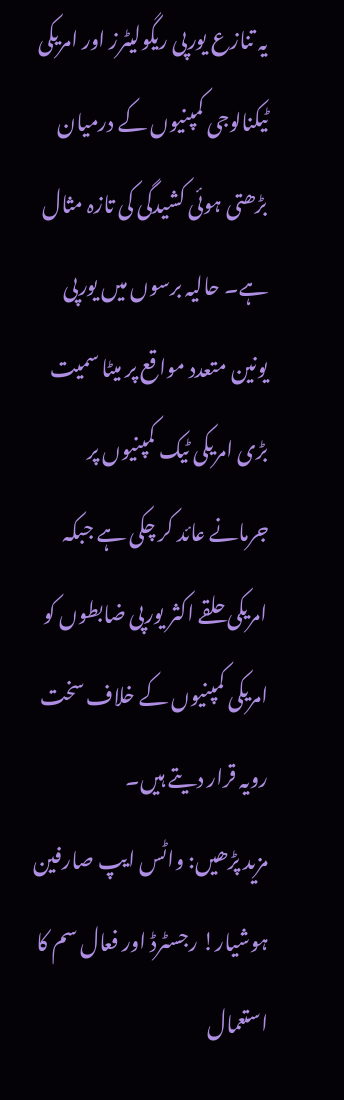یہ تنازع یورپی ریگولیٹرز اور امریکی ٹیکنالوجی کمپنیوں کے درمیان بڑھتی ہوئی کشیدگی کی تازہ مثال ہے۔ حالیہ برسوں میں یورپی یونین متعدد مواقع پر میٹا سمیت بڑی امریکی ٹیک کمپنیوں پر جرمانے عائد کر چکی ہے جبکہ امریکی حلقے اکثر یورپی ضابطوں کو امریکی کمپنیوں کے خلاف سخت رویہ قرار دیتے ہیں۔
مزید پڑھیں: واٹس ایپ صارفین ہوشیار! رجسٹرڈ اور فعال سم کا استعمال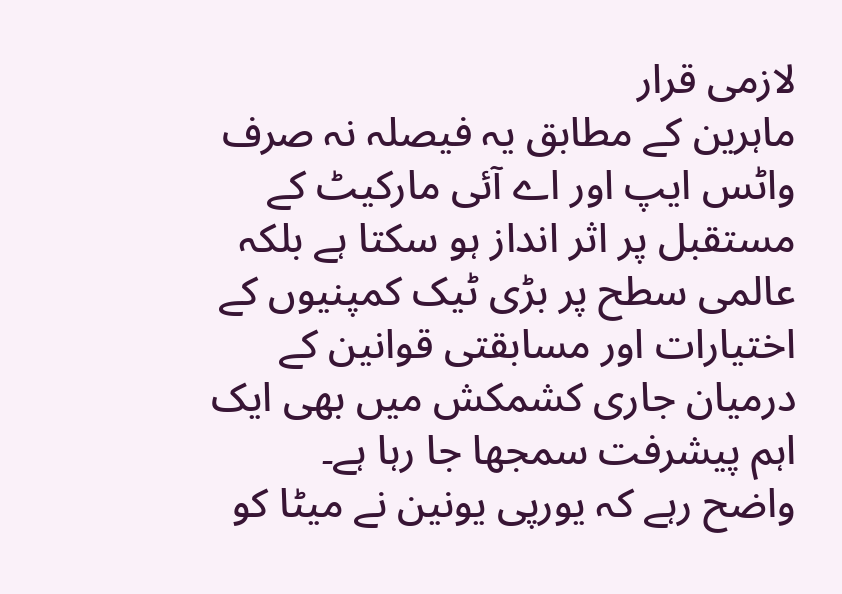لازمی قرار
ماہرین کے مطابق یہ فیصلہ نہ صرف واٹس ایپ اور اے آئی مارکیٹ کے مستقبل پر اثر انداز ہو سکتا ہے بلکہ عالمی سطح پر بڑی ٹیک کمپنیوں کے اختیارات اور مسابقتی قوانین کے درمیان جاری کشمکش میں بھی ایک اہم پیشرفت سمجھا جا رہا ہے۔
واضح رہے کہ یورپی یونین نے میٹا کو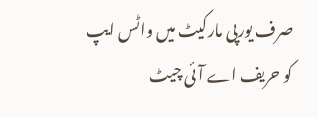صرف یورپی مارکیٹ میں واٹس ایپ کو حریف اے آئی چیٹ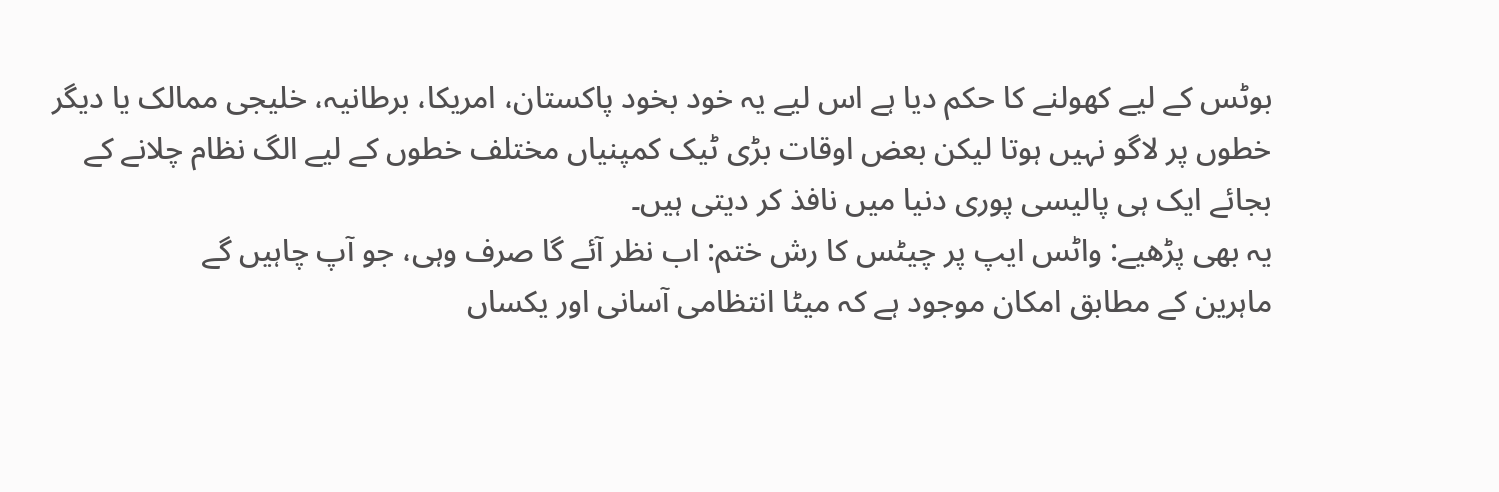بوٹس کے لیے کھولنے کا حکم دیا ہے اس لیے یہ خود بخود پاکستان، امریکا، برطانیہ، خلیجی ممالک یا دیگر خطوں پر لاگو نہیں ہوتا لیکن بعض اوقات بڑی ٹیک کمپنیاں مختلف خطوں کے لیے الگ نظام چلانے کے بجائے ایک ہی پالیسی پوری دنیا میں نافذ کر دیتی ہیں۔
یہ بھی پڑھیے: واٹس ایپ پر چیٹس کا رش ختم: اب نظر آئے گا صرف وہی، جو آپ چاہیں گے
ماہرین کے مطابق امکان موجود ہے کہ میٹا انتظامی آسانی اور یکساں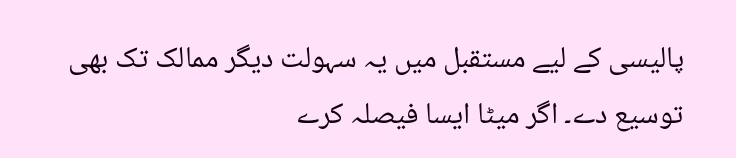پالیسی کے لیے مستقبل میں یہ سہولت دیگر ممالک تک بھی توسیع دے۔ اگر میٹا ایسا فیصلہ کرے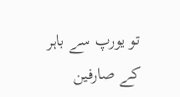تو یورپ سے باہر کے صارفین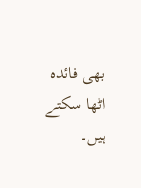بھی فائدہ اٹھا سکتے ہیں۔